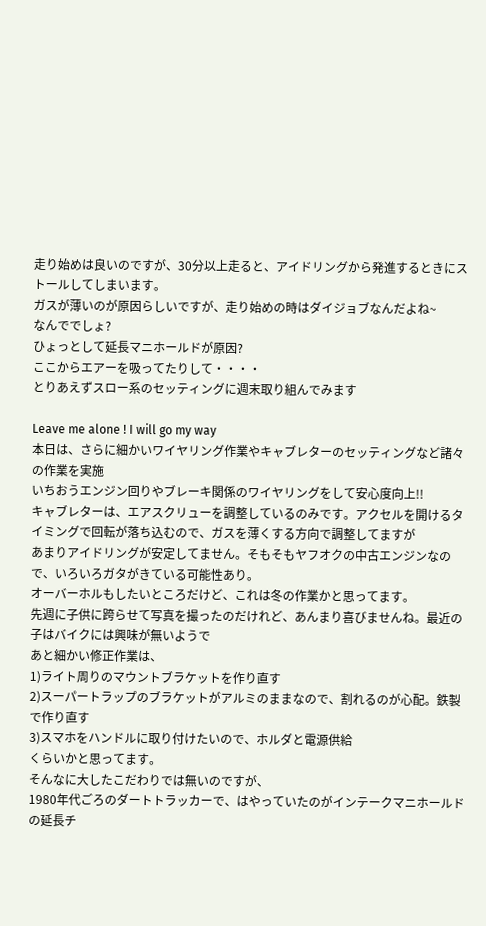走り始めは良いのですが、30分以上走ると、アイドリングから発進するときにストールしてしまいます。
ガスが薄いのが原因らしいですが、走り始めの時はダイジョブなんだよね~
なんででしょ?
ひょっとして延長マニホールドが原因?
ここからエアーを吸ってたりして・・・・
とりあえずスロー系のセッティングに週末取り組んでみます

Leave me alone ! I will go my way
本日は、さらに細かいワイヤリング作業やキャブレターのセッティングなど諸々の作業を実施
いちおうエンジン回りやブレーキ関係のワイヤリングをして安心度向上!!
キャブレターは、エアスクリューを調整しているのみです。アクセルを開けるタイミングで回転が落ち込むので、ガスを薄くする方向で調整してますが
あまりアイドリングが安定してません。そもそもヤフオクの中古エンジンなので、いろいろガタがきている可能性あり。
オーバーホルもしたいところだけど、これは冬の作業かと思ってます。
先週に子供に跨らせて写真を撮ったのだけれど、あんまり喜びませんね。最近の子はバイクには興味が無いようで
あと細かい修正作業は、
1)ライト周りのマウントブラケットを作り直す
2)スーパートラップのブラケットがアルミのままなので、割れるのが心配。鉄製で作り直す
3)スマホをハンドルに取り付けたいので、ホルダと電源供給
くらいかと思ってます。
そんなに大したこだわりでは無いのですが、
1980年代ごろのダートトラッカーで、はやっていたのがインテークマニホールドの延長チ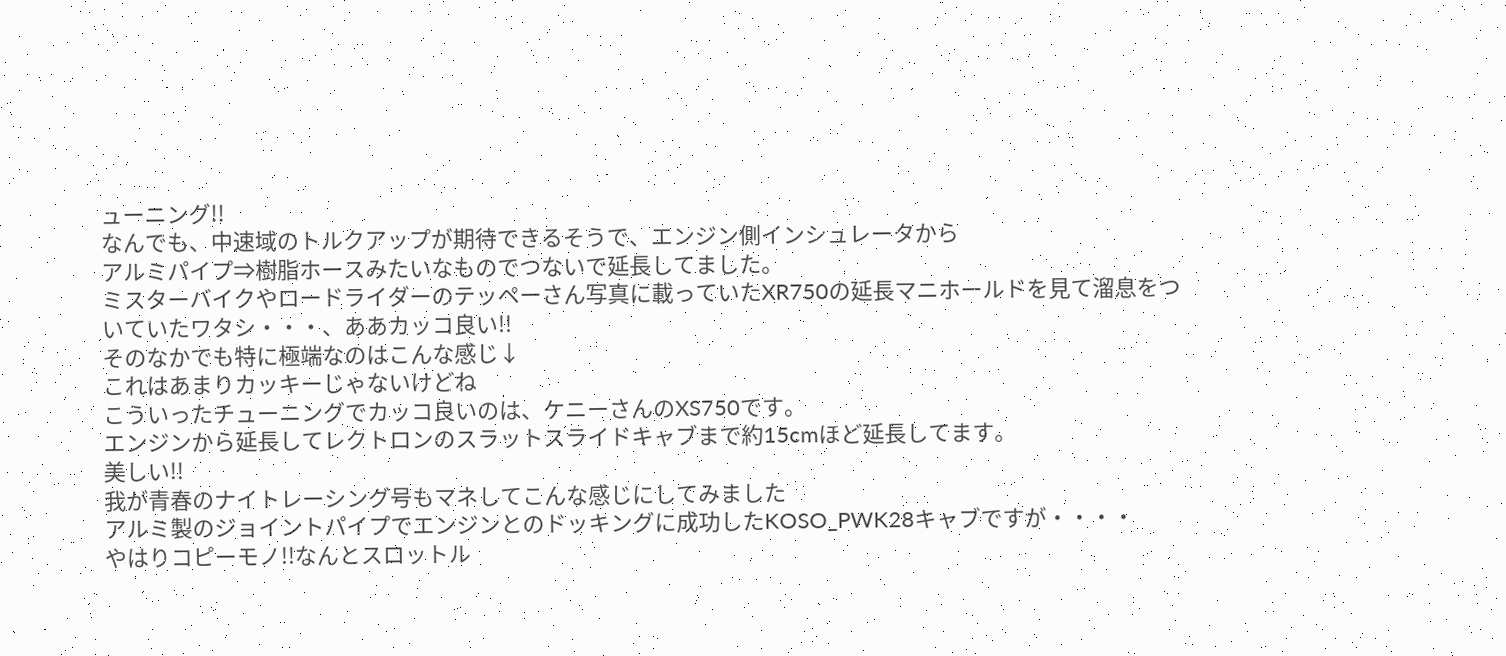ューニング!!
なんでも、中速域のトルクアップが期待できるそうで、エンジン側インシュレータから
アルミパイプ⇒樹脂ホースみたいなものでつないで延長してました。
ミスターバイクやロードライダーのテッペーさん写真に載っていたXR750の延長マニホールドを見て溜息をついていたワタシ・・・、ああカッコ良い!!
そのなかでも特に極端なのはこんな感じ↓
これはあまりカッキーじゃないけどね
こういったチューニングでカッコ良いのは、ケニーさんのXS750です。
エンジンから延長してレクトロンのスラットスライドキャブまで約15cmほど延長してます。
美しい!!
我が青春のナイトレーシング号もマネしてこんな感じにしてみました
アルミ製のジョイントパイプでエンジンとのドッキングに成功したKOSO_PWK28キャブですが・・・・
やはりコピーモノ!!なんとスロットル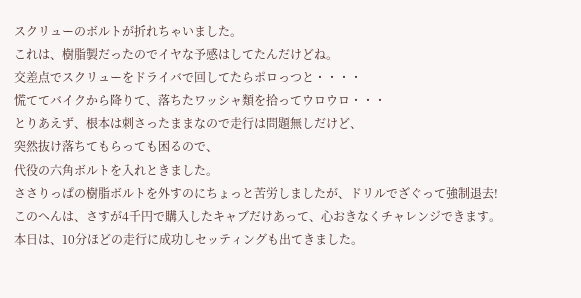スクリューのボルトが折れちゃいました。
これは、樹脂製だったのでイヤな予感はしてたんだけどね。
交差点でスクリューをドライバで回してたらポロっつと・・・・
慌ててバイクから降りて、落ちたワッシャ類を拾ってウロウロ・・・
とりあえず、根本は刺さったままなので走行は問題無しだけど、
突然抜け落ちてもらっても困るので、
代役の六角ボルトを入れときました。
ささりっぱの樹脂ボルトを外すのにちょっと苦労しましたが、ドリルでざぐって強制退去!
このへんは、さすが4千円で購入したキャブだけあって、心おきなくチャレンジできます。
本日は、10分ほどの走行に成功しセッティングも出てきました。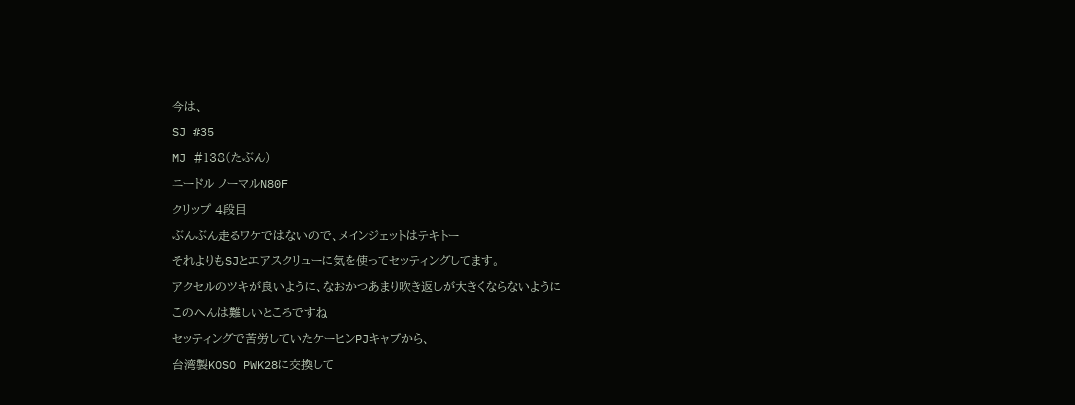今は、
SJ #35
MJ #138(たぶん)
ニードル ノーマルN80F
クリップ 4段目
ぶんぶん走るワケではないので、メインジェットはテキトー
それよりもSJとエアスクリューに気を使ってセッティングしてます。
アクセルのツキが良いように、なおかつあまり吹き返しが大きくならないように
このへんは難しいところですね
セッティングで苦労していたケーヒンPJキャブから、
台湾製KOSO PWK28に交換して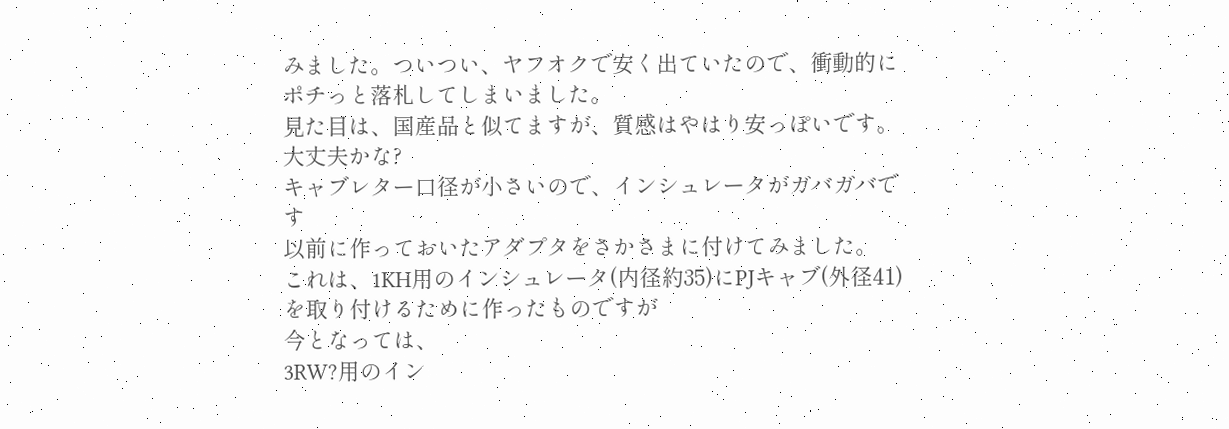みました。ついつい、ヤフオクで安く出ていたので、衝動的にポチっと落札してしまいました。
見た目は、国産品と似てますが、質感はやはり安っぽいです。
大丈夫かな?
キャブレター口径が小さいので、インシュレータがガバガバです
以前に作っておいたアダプタをさかさまに付けてみました。
これは、1KH用のインシュレータ(内径約35)にPJキャブ(外径41)を取り付けるために作ったものですが
今となっては、
3RW?用のイン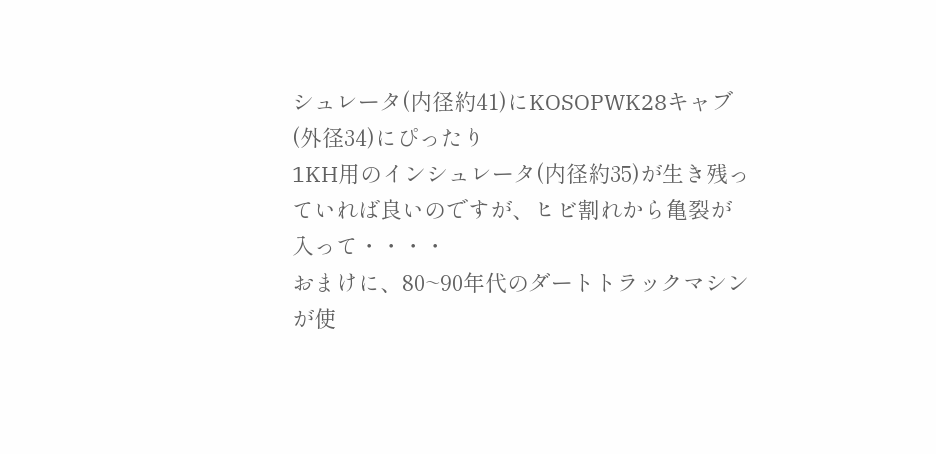シュレータ(内径約41)にKOSOPWK28キャブ(外径34)にぴったり
1KH用のインシュレータ(内径約35)が生き残っていれば良いのですが、ヒビ割れから亀裂が入って・・・・
おまけに、80~90年代のダートトラックマシンが使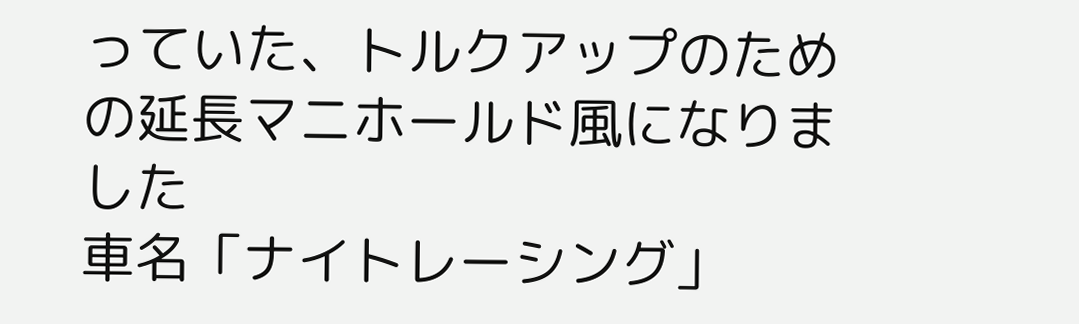っていた、トルクアップのための延長マニホールド風になりました
車名「ナイトレーシング」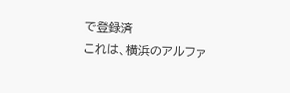で登録済
これは、横浜のアルファ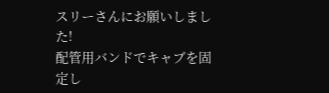スリーさんにお願いしました!
配管用バンドでキャブを固定し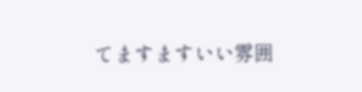てますますいい雰囲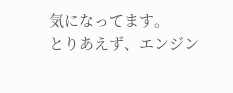気になってます。
とりあえず、エンジン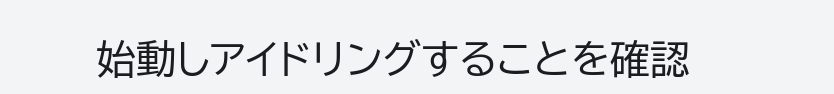始動しアイドリングすることを確認